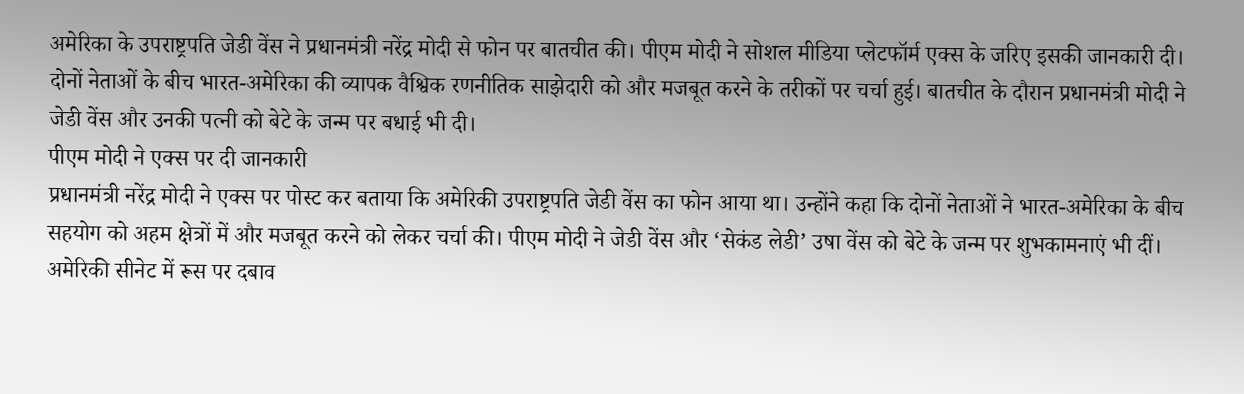अमेरिका के उपराष्ट्रपति जेडी वेंस ने प्रधानमंत्री नरेंद्र मोदी से फोन पर बातचीत की। पीएम मोदी ने सोशल मीडिया प्लेटफॉर्म एक्स के जरिए इसकी जानकारी दी। दोनों नेताओं के बीच भारत-अमेरिका की व्यापक वैश्विक रणनीतिक साझेदारी को और मजबूत करने के तरीकों पर चर्चा हुई। बातचीत के दौरान प्रधानमंत्री मोदी ने जेडी वेंस और उनकी पत्नी को बेटे के जन्म पर बधाई भी दी।
पीएम मोदी ने एक्स पर दी जानकारी
प्रधानमंत्री नरेंद्र मोदी ने एक्स पर पोस्ट कर बताया कि अमेरिकी उपराष्ट्रपति जेडी वेंस का फोन आया था। उन्होंने कहा कि दोनों नेताओं ने भारत-अमेरिका के बीच सहयोग को अहम क्षेत्रों में और मजबूत करने को लेकर चर्चा की। पीएम मोदी ने जेडी वेंस और ‘सेकंड लेडी’ उषा वेंस को बेटे के जन्म पर शुभकामनाएं भी दीं।
अमेरिकी सीनेट में रूस पर दबाव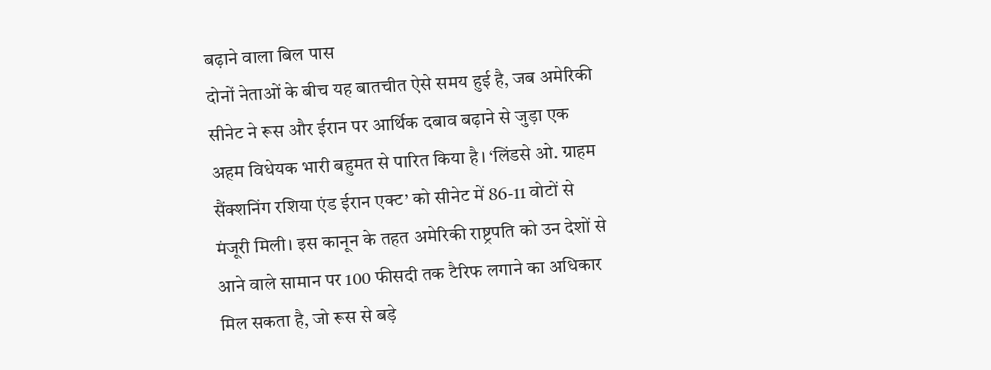बढ़ाने वाला बिल पास
दोनों नेताओं के बीच यह बातचीत ऐसे समय हुई है, जब अमेरिकी सीनेट ने रूस और ईरान पर आर्थिक दबाव बढ़ाने से जुड़ा एक अहम विधेयक भारी बहुमत से पारित किया है। ‘लिंडसे ओ. ग्राहम सैंक्शनिंग रशिया एंड ईरान एक्ट’ को सीनेट में 86-11 वोटों से मंजूरी मिली। इस कानून के तहत अमेरिकी राष्ट्रपति को उन देशों से आने वाले सामान पर 100 फीसदी तक टैरिफ लगाने का अधिकार मिल सकता है, जो रूस से बड़े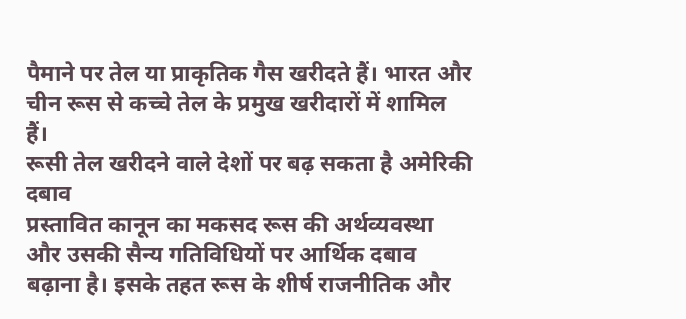पैमाने पर तेल या प्राकृतिक गैस खरीदते हैं। भारत और चीन रूस से कच्चे तेल के प्रमुख खरीदारों में शामिल हैं।
रूसी तेल खरीदने वाले देशों पर बढ़ सकता है अमेरिकी दबाव
प्रस्तावित कानून का मकसद रूस की अर्थव्यवस्था और उसकी सैन्य गतिविधियों पर आर्थिक दबाव बढ़ाना है। इसके तहत रूस के शीर्ष राजनीतिक और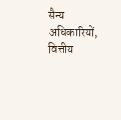सैन्य अधिकारियों, वित्तीय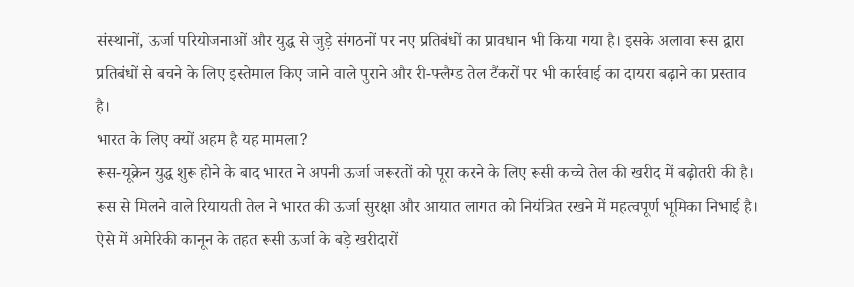संस्थानों, ऊर्जा परियोजनाओं और युद्ध से जुड़े संगठनों पर नए प्रतिबंधों का प्रावधान भी किया गया है। इसके अलावा रूस द्वारा प्रतिबंधों से बचने के लिए इस्तेमाल किए जाने वाले पुराने और री-फ्लैग्ड तेल टैंकरों पर भी कार्रवाई का दायरा बढ़ाने का प्रस्ताव है।
भारत के लिए क्यों अहम है यह मामला?
रूस-यूक्रेन युद्ध शुरू होने के बाद भारत ने अपनी ऊर्जा जरूरतों को पूरा करने के लिए रूसी कच्चे तेल की खरीद में बढ़ोतरी की है। रूस से मिलने वाले रियायती तेल ने भारत की ऊर्जा सुरक्षा और आयात लागत को नियंत्रित रखने में महत्वपूर्ण भूमिका निभाई है। ऐसे में अमेरिकी कानून के तहत रूसी ऊर्जा के बड़े खरीदारों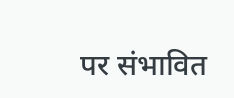पर संभावित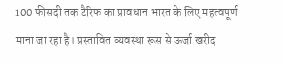100 फीसदी तक टैरिफ का प्रावधान भारत के लिए महत्वपूर्ण माना जा रहा है। प्रस्तावित व्यवस्था रूस से ऊर्जा खरीद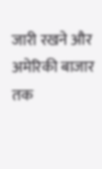जारी रखने और अमेरिकी बाजार तक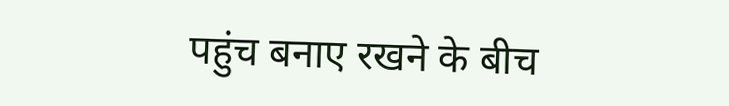पहुंच बनाए रखने के बीच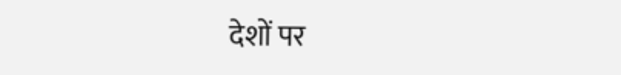देशों पर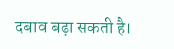दबाव बढ़ा सकती है।